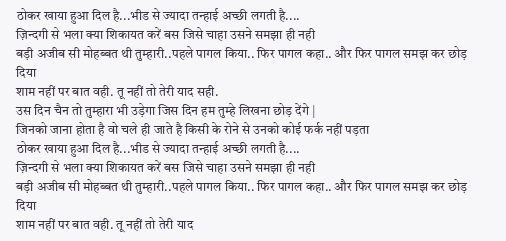ठोकर खाया हुआ दिल है...भीड से ज्यादा तन्हाई अच्छी लगती है....
ज़िन्दगी से भला क्या शिकायत करें बस जिसे चाहा उसने समझा ही नही
बड़ी अजीब सी मोहब्बत थी तुम्हारी..पहले पागल किया.. फिर पागल कहा.. और फिर पागल समझ कर छोड़ दिया
शाम नहीं पर बात वही. तू नहीं तो तेरी याद सही.
उस दिन चैन तो तुम्हारा भी उड़ेगा जिस दिन हम तुम्हे लिखना छोड़ देंगे |
जिनको जाना होता है वो चले ही जाते है किसी के रोने से उनको कोई फर्क नहीं पड़ता
ठोकर खाया हुआ दिल है...भीड से ज्यादा तन्हाई अच्छी लगती है....
ज़िन्दगी से भला क्या शिकायत करें बस जिसे चाहा उसने समझा ही नही
बड़ी अजीब सी मोहब्बत थी तुम्हारी..पहले पागल किया.. फिर पागल कहा.. और फिर पागल समझ कर छोड़ दिया
शाम नहीं पर बात वही. तू नहीं तो तेरी याद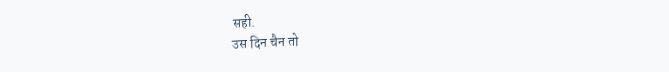सही.
उस दिन चैन तो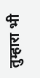तुम्हारा भी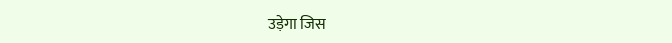उड़ेगा जिस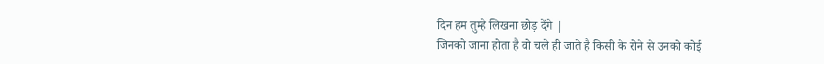दिन हम तुम्हे लिखना छोड़ देंगे |
जिनको जाना होता है वो चले ही जाते है किसी के रोने से उनको कोई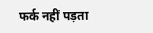फर्क नहीं पड़ता